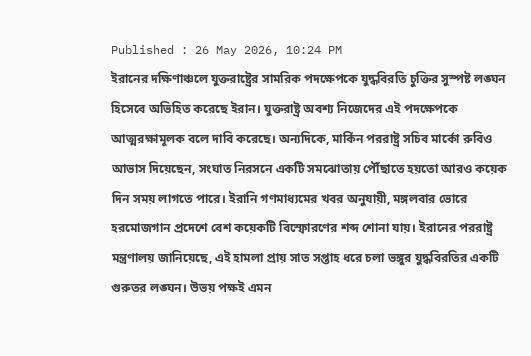Published : 26 May 2026, 10:24 PM
ইরানের দক্ষিণাঞ্চলে যুক্তরাষ্ট্রের সামরিক পদক্ষেপকে যুদ্ধবিরতি চুক্তির সুস্পষ্ট লঙ্ঘন হিসেবে অভিহিত করেছে ইরান। যুক্তরাষ্ট্র অবশ্য নিজেদের এই পদক্ষেপকে আত্মরক্ষামূলক বলে দাবি করেছে। অন্যদিকে, মার্কিন পররাষ্ট্র সচিব মার্কো রুবিও আভাস দিয়েছেন, সংঘাত নিরসনে একটি সমঝোতায় পৌঁছাতে হয়তো আরও কয়েক দিন সময় লাগতে পারে। ইরানি গণমাধ্যমের খবর অনুযায়ী, মঙ্গলবার ভোরে হরমোজগান প্রদেশে বেশ কয়েকটি বিস্ফোরণের শব্দ শোনা যায়। ইরানের পররাষ্ট্র মন্ত্রণালয় জানিয়েছে, এই হামলা প্রায় সাত সপ্তাহ ধরে চলা ভঙ্গুর যুদ্ধবিরতির একটি গুরুতর লঙ্ঘন। উভয় পক্ষই এমন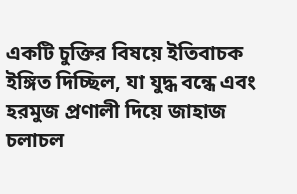একটি চুক্তির বিষয়ে ইতিবাচক ইঙ্গিত দিচ্ছিল, যা যুদ্ধ বন্ধে এবং হরমুজ প্রণালী দিয়ে জাহাজ চলাচল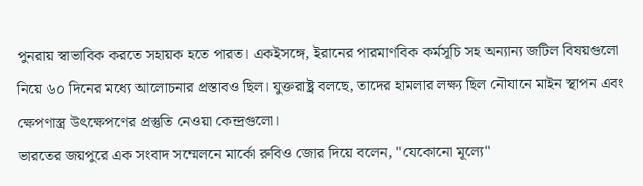পুনরায় স্বাভাবিক করতে সহায়ক হতে পারত। একইসঙ্গে, ইরানের পারমাণবিক কর্মসূচি সহ অন্যান্য জটিল বিষয়গুলো নিয়ে ৬০ দিনের মধ্যে আলোচনার প্রস্তাবও ছিল। যুক্তরাষ্ট্র বলছে, তাদের হামলার লক্ষ্য ছিল নৌযানে মাইন স্থাপন এবং ক্ষেপণাস্ত্র উৎক্ষেপণের প্রস্তুতি নেওয়া কেন্দ্রগুলো।
ভারতের জয়পুরে এক সংবাদ সম্মেলনে মার্কো রুবিও জোর দিয়ে বলেন, "যেকোনো মূল্যে"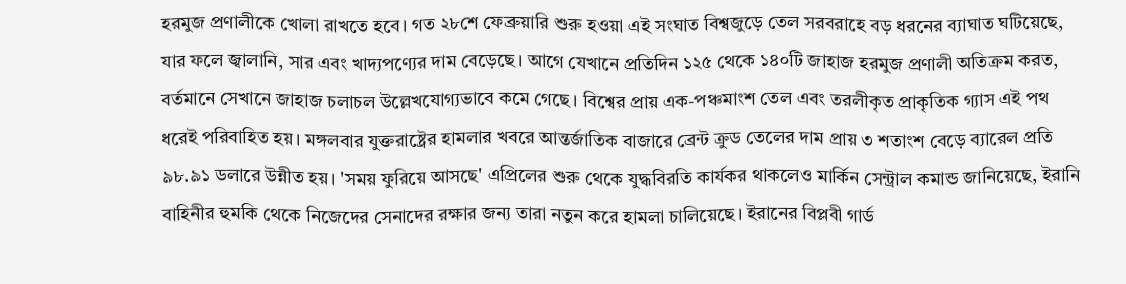হরমুজ প্রণালীকে খোলা রাখতে হবে। গত ২৮শে ফেব্রুয়ারি শুরু হওয়া এই সংঘাত বিশ্বজুড়ে তেল সরবরাহে বড় ধরনের ব্যাঘাত ঘটিয়েছে, যার ফলে জ্বালানি, সার এবং খাদ্যপণ্যের দাম বেড়েছে। আগে যেখানে প্রতিদিন ১২৫ থেকে ১৪০টি জাহাজ হরমুজ প্রণালী অতিক্রম করত, বর্তমানে সেখানে জাহাজ চলাচল উল্লেখযোগ্যভাবে কমে গেছে। বিশ্বের প্রায় এক-পঞ্চমাংশ তেল এবং তরলীকৃত প্রাকৃতিক গ্যাস এই পথ ধরেই পরিবাহিত হয়। মঙ্গলবার যুক্তরাষ্ট্রের হামলার খবরে আন্তর্জাতিক বাজারে ব্রেন্ট ক্রুড তেলের দাম প্রায় ৩ শতাংশ বেড়ে ব্যারেল প্রতি ৯৮.৯১ ডলারে উন্নীত হয়। 'সময় ফুরিয়ে আসছে' এপ্রিলের শুরু থেকে যুদ্ধবিরতি কার্যকর থাকলেও মার্কিন সেন্ট্রাল কমান্ড জানিয়েছে, ইরানি বাহিনীর হুমকি থেকে নিজেদের সেনাদের রক্ষার জন্য তারা নতুন করে হামলা চালিয়েছে। ইরানের বিপ্লবী গার্ড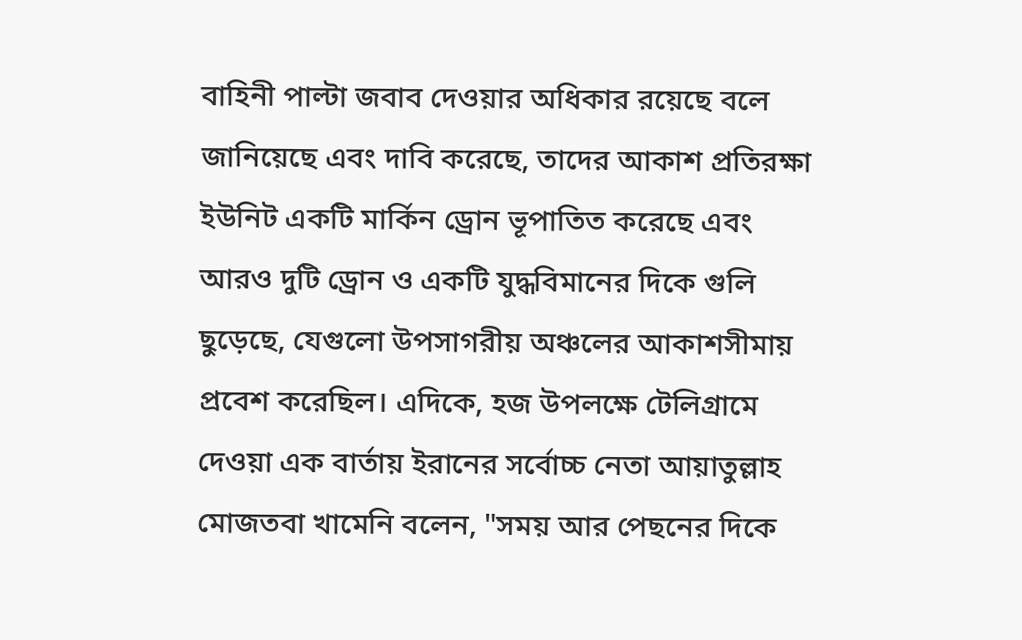বাহিনী পাল্টা জবাব দেওয়ার অধিকার রয়েছে বলে জানিয়েছে এবং দাবি করেছে, তাদের আকাশ প্রতিরক্ষা ইউনিট একটি মার্কিন ড্রোন ভূপাতিত করেছে এবং আরও দুটি ড্রোন ও একটি যুদ্ধবিমানের দিকে গুলি ছুড়েছে, যেগুলো উপসাগরীয় অঞ্চলের আকাশসীমায় প্রবেশ করেছিল। এদিকে, হজ উপলক্ষে টেলিগ্রামে দেওয়া এক বার্তায় ইরানের সর্বোচ্চ নেতা আয়াতুল্লাহ মোজতবা খামেনি বলেন, "সময় আর পেছনের দিকে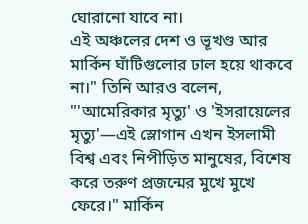ঘোরানো যাবে না।
এই অঞ্চলের দেশ ও ভূখণ্ড আর মার্কিন ঘাঁটিগুলোর ঢাল হয়ে থাকবে না।" তিনি আরও বলেন, "'আমেরিকার মৃত্যু' ও 'ইসরায়েলের মৃত্যু'—এই স্লোগান এখন ইসলামী বিশ্ব এবং নিপীড়িত মানুষের, বিশেষ করে তরুণ প্রজন্মের মুখে মুখে ফেরে।" মার্কিন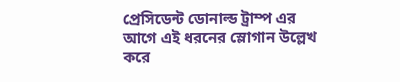প্রেসিডেন্ট ডোনাল্ড ট্রাম্প এর আগে এই ধরনের স্লোগান উল্লেখ করে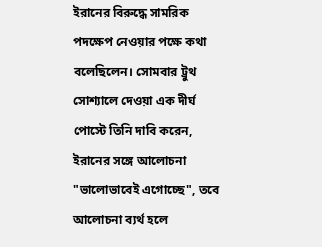ইরানের বিরুদ্ধে সামরিক পদক্ষেপ নেওয়ার পক্ষে কথা বলেছিলেন। সোমবার ট্রুথ সোশ্যালে দেওয়া এক দীর্ঘ পোস্টে তিনি দাবি করেন, ইরানের সঙ্গে আলোচনা "ভালোভাবেই এগোচ্ছে", তবে আলোচনা ব্যর্থ হলে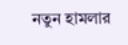নতুন হামলার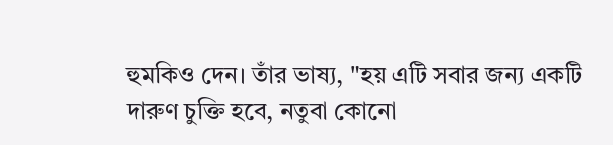হুমকিও দেন। তাঁর ভাষ্য, "হয় এটি সবার জন্য একটি দারুণ চুক্তি হবে, নতুবা কোনো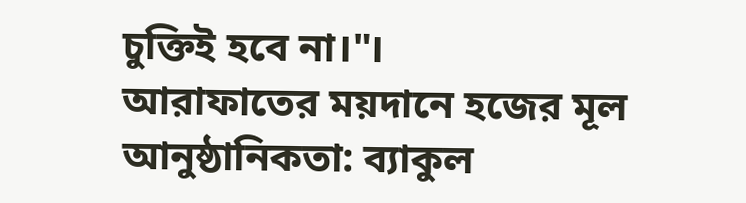চুক্তিই হবে না।"।
আরাফাতের ময়দানে হজের মূল আনুষ্ঠানিকতা: ব্যাকুল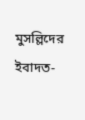মুসল্লিদের ইবাদত-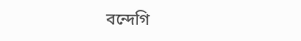বন্দেগি